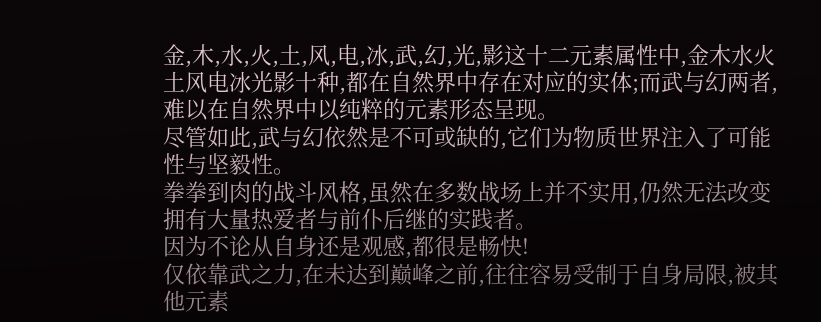金,木,水,火,土,风,电,冰,武,幻,光,影这十二元素属性中,金木水火土风电冰光影十种,都在自然界中存在对应的实体;而武与幻两者,难以在自然界中以纯粹的元素形态呈现。
尽管如此,武与幻依然是不可或缺的,它们为物质世界注入了可能性与坚毅性。
拳拳到肉的战斗风格,虽然在多数战场上并不实用,仍然无法改变拥有大量热爱者与前仆后继的实践者。
因为不论从自身还是观感,都很是畅快!
仅依靠武之力,在未达到巅峰之前,往往容易受制于自身局限,被其他元素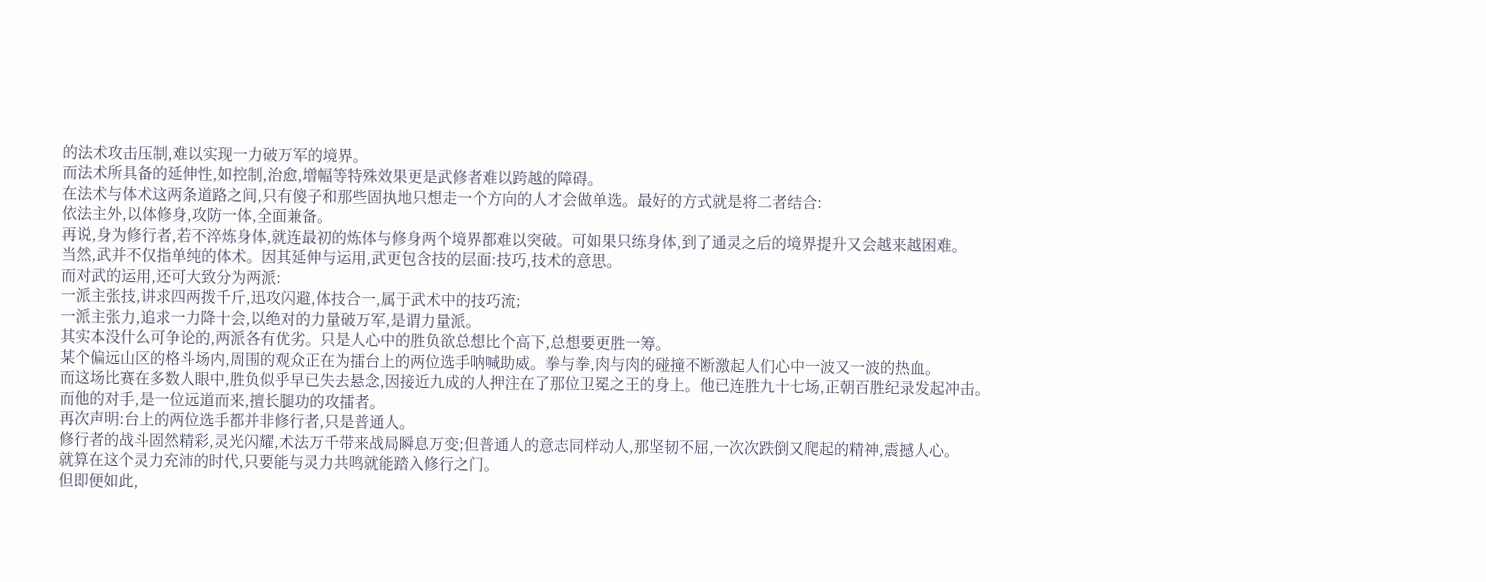的法术攻击压制,难以实现一力破万军的境界。
而法术所具备的延伸性,如控制,治愈,增幅等特殊效果更是武修者难以跨越的障碍。
在法术与体术这两条道路之间,只有傻子和那些固执地只想走一个方向的人才会做单选。最好的方式就是将二者结合:
依法主外,以体修身,攻防一体,全面兼备。
再说,身为修行者,若不淬炼身体,就连最初的炼体与修身两个境界都难以突破。可如果只练身体,到了通灵之后的境界提升又会越来越困难。
当然,武并不仅指单纯的体术。因其延伸与运用,武更包含技的层面:技巧,技术的意思。
而对武的运用,还可大致分为两派:
一派主张技,讲求四两拨千斤,迅攻闪避,体技合一,属于武术中的技巧流;
一派主张力,追求一力降十会,以绝对的力量破万军,是谓力量派。
其实本没什么可争论的,两派各有优劣。只是人心中的胜负欲总想比个高下,总想要更胜一筹。
某个偏远山区的格斗场内,周围的观众正在为擂台上的两位选手呐喊助威。拳与拳,肉与肉的碰撞不断激起人们心中一波又一波的热血。
而这场比赛在多数人眼中,胜负似乎早已失去悬念,因接近九成的人押注在了那位卫冕之王的身上。他已连胜九十七场,正朝百胜纪录发起冲击。
而他的对手,是一位远道而来,擅长腿功的攻擂者。
再次声明:台上的两位选手都并非修行者,只是普通人。
修行者的战斗固然精彩,灵光闪耀,术法万千带来战局瞬息万变;但普通人的意志同样动人,那坚韧不屈,一次次跌倒又爬起的精神,震撼人心。
就算在这个灵力充沛的时代,只要能与灵力共鸣就能踏入修行之门。
但即便如此,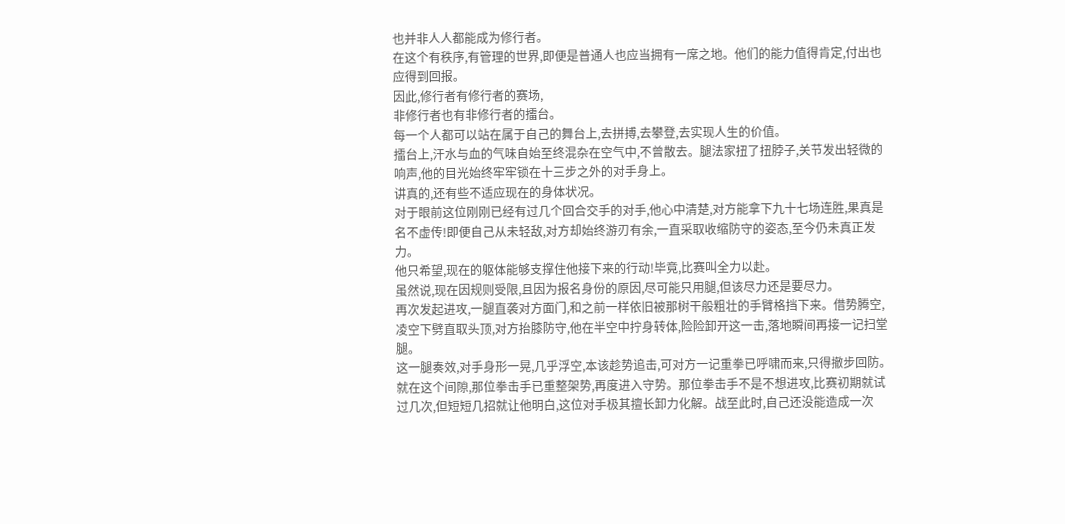也并非人人都能成为修行者。
在这个有秩序,有管理的世界,即便是普通人也应当拥有一席之地。他们的能力值得肯定,付出也应得到回报。
因此,修行者有修行者的赛场,
非修行者也有非修行者的擂台。
每一个人都可以站在属于自己的舞台上,去拼搏,去攀登,去实现人生的价值。
擂台上,汗水与血的气味自始至终混杂在空气中,不曾散去。腿法家扭了扭脖子,关节发出轻微的响声,他的目光始终牢牢锁在十三步之外的对手身上。
讲真的,还有些不适应现在的身体状况。
对于眼前这位刚刚已经有过几个回合交手的对手,他心中清楚,对方能拿下九十七场连胜,果真是名不虚传!即便自己从未轻敌,对方却始终游刃有余,一直采取收缩防守的姿态,至今仍未真正发力。
他只希望,现在的躯体能够支撑住他接下来的行动!毕竟,比赛叫全力以赴。
虽然说,现在因规则受限,且因为报名身份的原因,尽可能只用腿,但该尽力还是要尽力。
再次发起进攻,一腿直袭对方面门,和之前一样依旧被那树干般粗壮的手臂格挡下来。借势腾空,凌空下劈直取头顶,对方抬膝防守,他在半空中拧身转体,险险卸开这一击,落地瞬间再接一记扫堂腿。
这一腿奏效,对手身形一晃,几乎浮空,本该趁势追击,可对方一记重拳已呼啸而来,只得撤步回防。
就在这个间隙,那位拳击手已重整架势,再度进入守势。那位拳击手不是不想进攻,比赛初期就试过几次,但短短几招就让他明白,这位对手极其擅长卸力化解。战至此时,自己还没能造成一次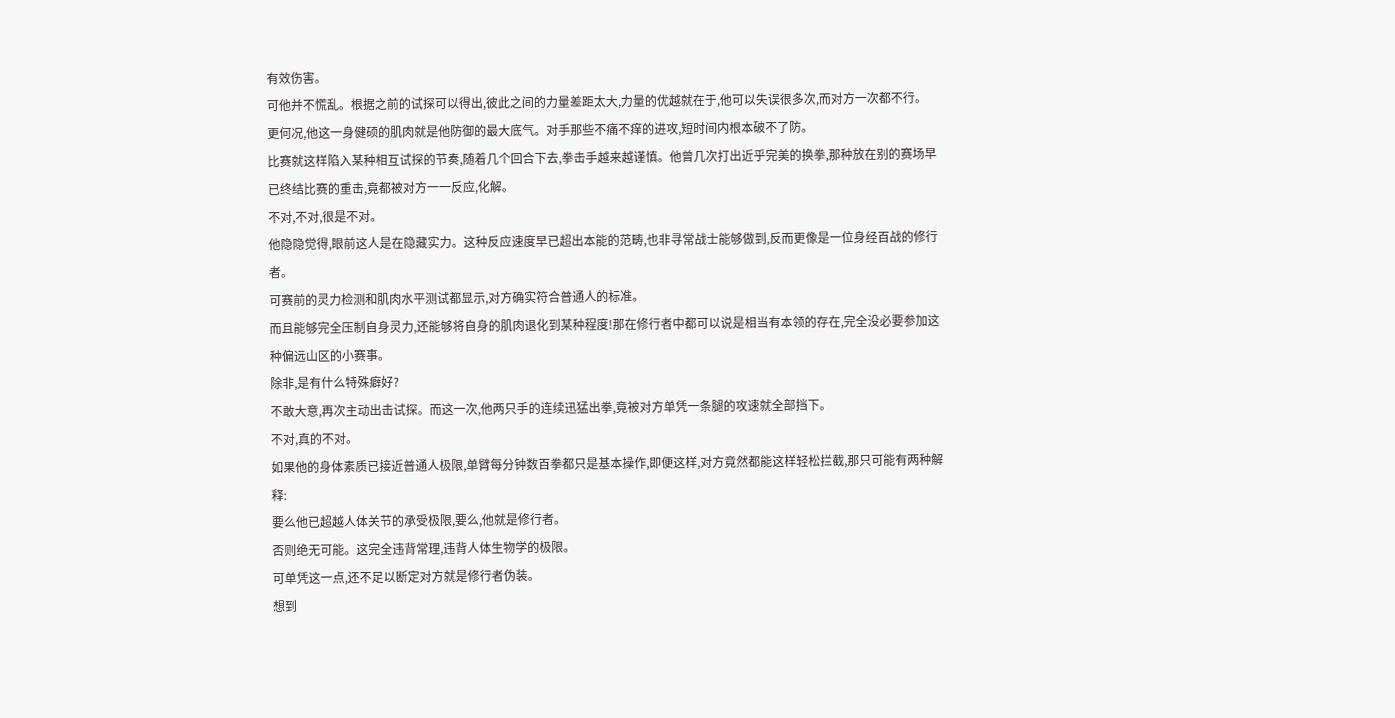有效伤害。
可他并不慌乱。根据之前的试探可以得出,彼此之间的力量差距太大,力量的优越就在于,他可以失误很多次,而对方一次都不行。
更何况,他这一身健硕的肌肉就是他防御的最大底气。对手那些不痛不痒的进攻,短时间内根本破不了防。
比赛就这样陷入某种相互试探的节奏,随着几个回合下去,拳击手越来越谨慎。他曾几次打出近乎完美的换拳,那种放在别的赛场早已终结比赛的重击,竟都被对方一一反应,化解。
不对,不对,很是不对。
他隐隐觉得,眼前这人是在隐藏实力。这种反应速度早已超出本能的范畴,也非寻常战士能够做到,反而更像是一位身经百战的修行者。
可赛前的灵力检测和肌肉水平测试都显示,对方确实符合普通人的标准。
而且能够完全压制自身灵力,还能够将自身的肌肉退化到某种程度!那在修行者中都可以说是相当有本领的存在,完全没必要参加这种偏远山区的小赛事。
除非,是有什么特殊癖好?
不敢大意,再次主动出击试探。而这一次,他两只手的连续迅猛出拳,竟被对方单凭一条腿的攻速就全部挡下。
不对,真的不对。
如果他的身体素质已接近普通人极限,单臂每分钟数百拳都只是基本操作,即便这样,对方竟然都能这样轻松拦截,那只可能有两种解释:
要么他已超越人体关节的承受极限,要么,他就是修行者。
否则绝无可能。这完全违背常理,违背人体生物学的极限。
可单凭这一点,还不足以断定对方就是修行者伪装。
想到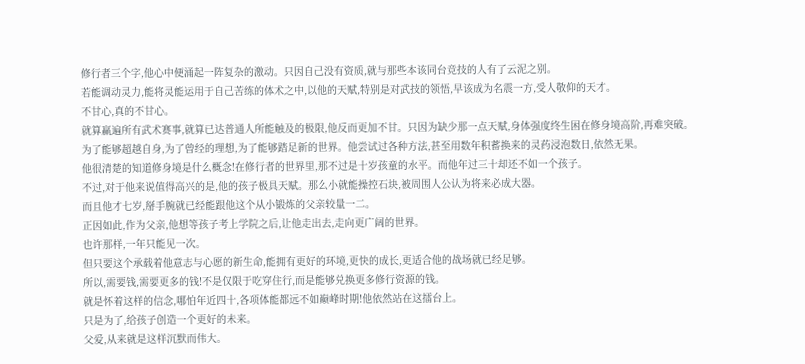修行者三个字,他心中便涌起一阵复杂的激动。只因自己没有资质,就与那些本该同台竞技的人有了云泥之别。
若能调动灵力,能将灵能运用于自己苦练的体术之中,以他的天赋,特别是对武技的领悟,早该成为名震一方,受人敬仰的天才。
不甘心,真的不甘心。
就算赢遍所有武术赛事,就算已达普通人所能触及的极限,他反而更加不甘。只因为缺少那一点天赋,身体强度终生困在修身境高阶,再难突破。
为了能够超越自身,为了曾经的理想,为了能够踏足新的世界。他尝试过各种方法,甚至用数年积蓄换来的灵药浸泡数日,依然无果。
他很清楚的知道修身境是什么概念!在修行者的世界里,那不过是十岁孩童的水平。而他年过三十却还不如一个孩子。
不过,对于他来说值得高兴的是,他的孩子极具天赋。那么小就能操控石块,被周围人公认为将来必成大器。
而且他才七岁,掰手腕就已经能跟他这个从小锻炼的父亲较量一二。
正因如此,作为父亲,他想等孩子考上学院之后,让他走出去,走向更广阔的世界。
也许那样,一年只能见一次。
但只要这个承载着他意志与心愿的新生命,能拥有更好的环境,更快的成长,更适合他的战场就已经足够。
所以,需要钱,需要更多的钱!不是仅限于吃穿住行,而是能够兑换更多修行资源的钱。
就是怀着这样的信念,哪怕年近四十,各项体能都远不如巅峰时期!他依然站在这擂台上。
只是为了,给孩子创造一个更好的未来。
父爱,从来就是这样沉默而伟大。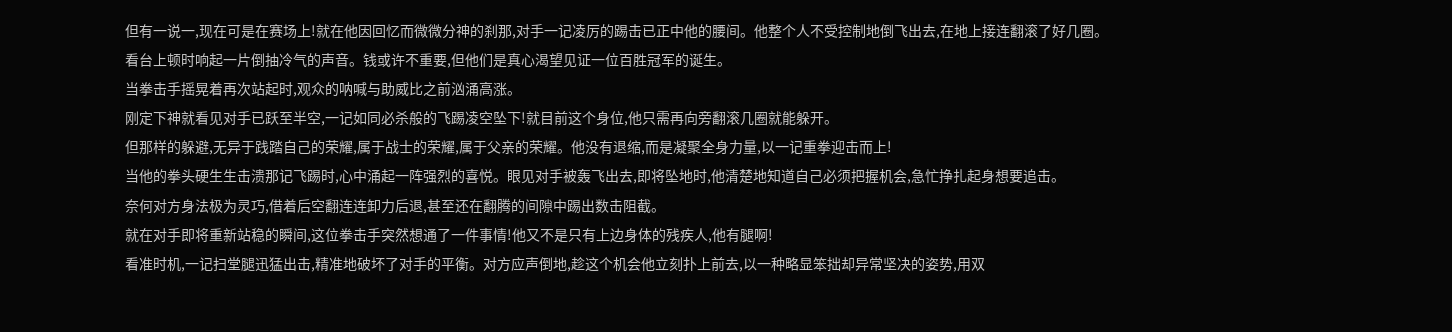但有一说一,现在可是在赛场上!就在他因回忆而微微分神的刹那,对手一记凌厉的踢击已正中他的腰间。他整个人不受控制地倒飞出去,在地上接连翻滚了好几圈。
看台上顿时响起一片倒抽冷气的声音。钱或许不重要,但他们是真心渴望见证一位百胜冠军的诞生。
当拳击手摇晃着再次站起时,观众的呐喊与助威比之前汹涌高涨。
刚定下神就看见对手已跃至半空,一记如同必杀般的飞踢凌空坠下!就目前这个身位,他只需再向旁翻滚几圈就能躲开。
但那样的躲避,无异于践踏自己的荣耀,属于战士的荣耀,属于父亲的荣耀。他没有退缩,而是凝聚全身力量,以一记重拳迎击而上!
当他的拳头硬生生击溃那记飞踢时,心中涌起一阵强烈的喜悦。眼见对手被轰飞出去,即将坠地时,他清楚地知道自己必须把握机会,急忙挣扎起身想要追击。
奈何对方身法极为灵巧,借着后空翻连连卸力后退,甚至还在翻腾的间隙中踢出数击阻截。
就在对手即将重新站稳的瞬间,这位拳击手突然想通了一件事情!他又不是只有上边身体的残疾人,他有腿啊!
看准时机,一记扫堂腿迅猛出击,精准地破坏了对手的平衡。对方应声倒地,趁这个机会他立刻扑上前去,以一种略显笨拙却异常坚决的姿势,用双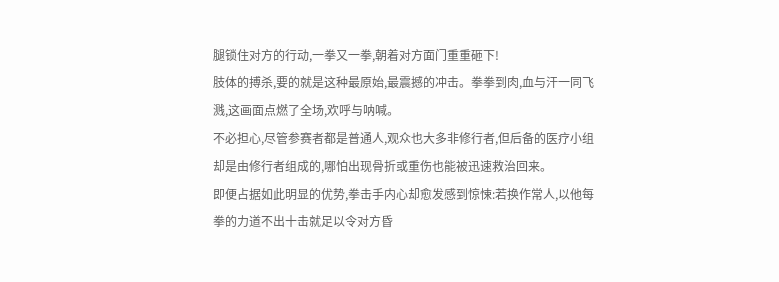腿锁住对方的行动,一拳又一拳,朝着对方面门重重砸下!
肢体的搏杀,要的就是这种最原始,最震撼的冲击。拳拳到肉,血与汗一同飞溅,这画面点燃了全场,欢呼与呐喊。
不必担心,尽管参赛者都是普通人,观众也大多非修行者,但后备的医疗小组却是由修行者组成的,哪怕出现骨折或重伤也能被迅速救治回来。
即便占据如此明显的优势,拳击手内心却愈发感到惊悚:若换作常人,以他每拳的力道不出十击就足以令对方昏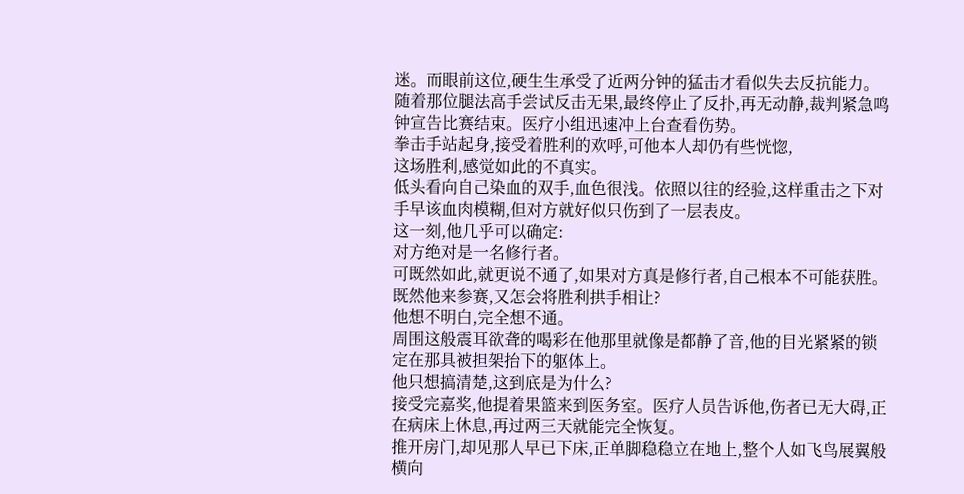迷。而眼前这位,硬生生承受了近两分钟的猛击才看似失去反抗能力。
随着那位腿法高手尝试反击无果,最终停止了反扑,再无动静,裁判紧急鸣钟宣告比赛结束。医疗小组迅速冲上台查看伤势。
拳击手站起身,接受着胜利的欢呼,可他本人却仍有些恍惚,
这场胜利,感觉如此的不真实。
低头看向自己染血的双手,血色很浅。依照以往的经验,这样重击之下对手早该血肉模糊,但对方就好似只伤到了一层表皮。
这一刻,他几乎可以确定:
对方绝对是一名修行者。
可既然如此,就更说不通了,如果对方真是修行者,自己根本不可能获胜。既然他来参赛,又怎会将胜利拱手相让?
他想不明白,完全想不通。
周围这般震耳欲聋的喝彩在他那里就像是都静了音,他的目光紧紧的锁定在那具被担架抬下的躯体上。
他只想搞清楚,这到底是为什么?
接受完嘉奖,他提着果篮来到医务室。医疗人员告诉他,伤者已无大碍,正在病床上休息,再过两三天就能完全恢复。
推开房门,却见那人早已下床,正单脚稳稳立在地上,整个人如飞鸟展翼般横向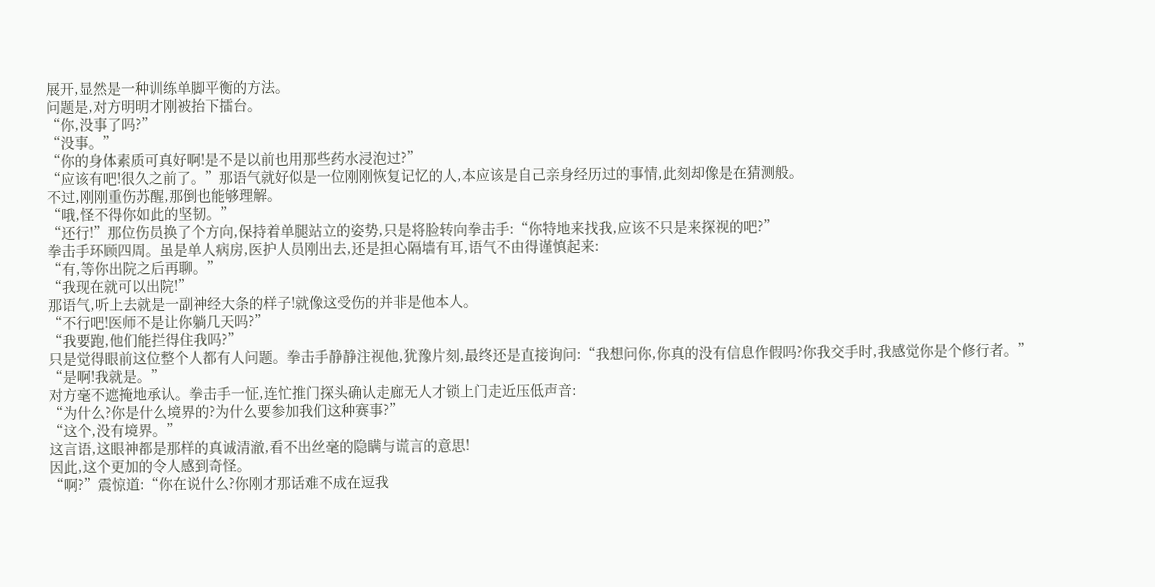展开,显然是一种训练单脚平衡的方法。
问题是,对方明明才刚被抬下擂台。
“你,没事了吗?”
“没事。”
“你的身体素质可真好啊!是不是以前也用那些药水浸泡过?”
“应该有吧!很久之前了。”那语气就好似是一位刚刚恢复记忆的人,本应该是自己亲身经历过的事情,此刻却像是在猜测般。
不过,刚刚重伤苏醒,那倒也能够理解。
“哦,怪不得你如此的坚韧。”
“还行!”那位伤员换了个方向,保持着单腿站立的姿势,只是将脸转向拳击手:“你特地来找我,应该不只是来探视的吧?”
拳击手环顾四周。虽是单人病房,医护人员刚出去,还是担心隔墙有耳,语气不由得谨慎起来:
“有,等你出院之后再聊。”
“我现在就可以出院!”
那语气,听上去就是一副神经大条的样子!就像这受伤的并非是他本人。
“不行吧!医师不是让你躺几天吗?”
“我要跑,他们能拦得住我吗?”
只是觉得眼前这位整个人都有人问题。拳击手静静注视他,犹豫片刻,最终还是直接询问:“我想问你,你真的没有信息作假吗?你我交手时,我感觉你是个修行者。”
“是啊!我就是。”
对方毫不遮掩地承认。拳击手一怔,连忙推门探头确认走廊无人才锁上门走近压低声音:
“为什么?你是什么境界的?为什么要参加我们这种赛事?”
“这个,没有境界。”
这言语,这眼神都是那样的真诚清澈,看不出丝毫的隐瞒与谎言的意思!
因此,这个更加的令人感到奇怪。
“啊?”震惊道:“你在说什么?你刚才那话难不成在逗我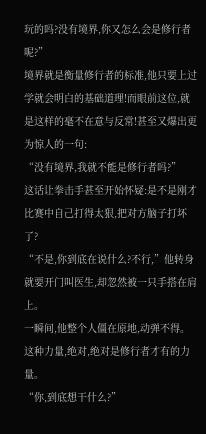玩的吗?没有境界,你又怎么会是修行者呢?”
境界就是衡量修行者的标准,他只要上过学就会明白的基础道理!而眼前这位,就是这样的毫不在意与反常!甚至又爆出更为惊人的一句:
“没有境界,我就不能是修行者吗?”
这话让拳击手甚至开始怀疑:是不是刚才比赛中自己打得太狠,把对方脑子打坏了?
“不是,你到底在说什么?不行,”他转身就要开门叫医生,却忽然被一只手搭在肩上。
一瞬间,他整个人僵在原地,动弹不得。
这种力量,绝对,绝对是修行者才有的力量。
“你,到底想干什么?”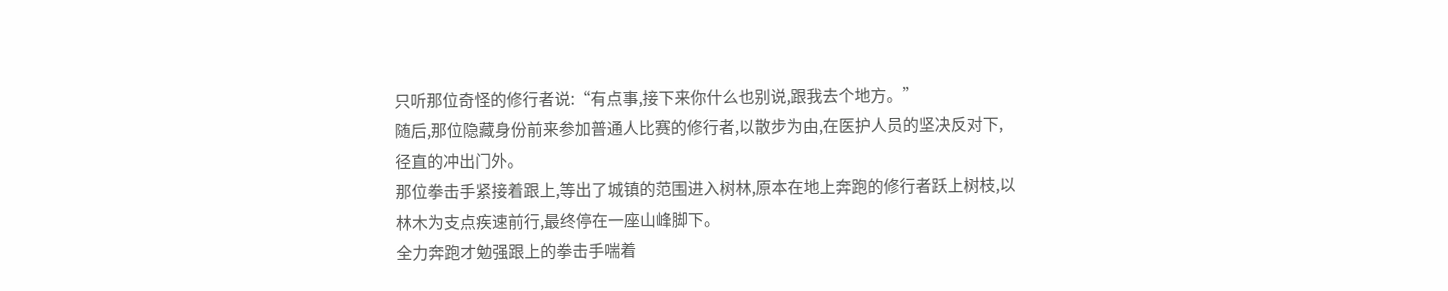只听那位奇怪的修行者说:“有点事,接下来你什么也别说,跟我去个地方。”
随后,那位隐藏身份前来参加普通人比赛的修行者,以散步为由,在医护人员的坚决反对下,径直的冲出门外。
那位拳击手紧接着跟上,等出了城镇的范围进入树林,原本在地上奔跑的修行者跃上树枝,以林木为支点疾速前行,最终停在一座山峰脚下。
全力奔跑才勉强跟上的拳击手喘着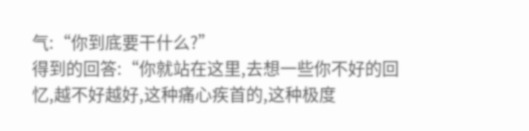气:“你到底要干什么?”
得到的回答:“你就站在这里,去想一些你不好的回忆,越不好越好,这种痛心疾首的,这种极度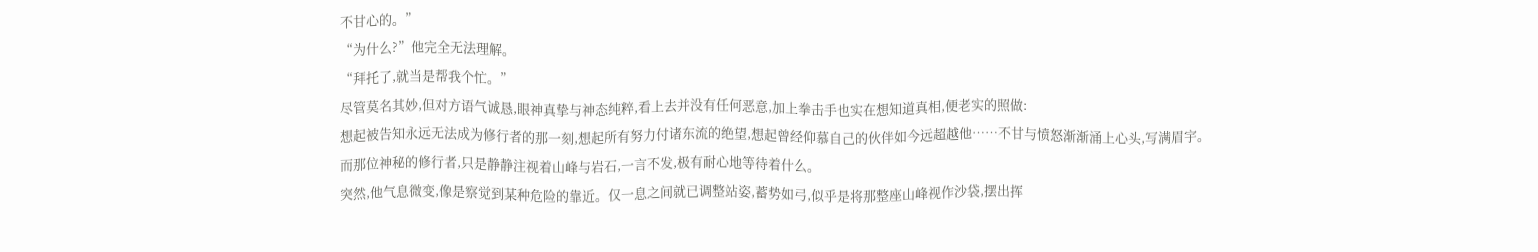不甘心的。”
“为什么?”他完全无法理解。
“拜托了,就当是帮我个忙。”
尽管莫名其妙,但对方语气诚恳,眼神真挚与神态纯粹,看上去并没有任何恶意,加上拳击手也实在想知道真相,便老实的照做:
想起被告知永远无法成为修行者的那一刻,想起所有努力付诸东流的绝望,想起曾经仰慕自己的伙伴如今远超越他……不甘与愤怒渐渐涌上心头,写满眉宇。
而那位神秘的修行者,只是静静注视着山峰与岩石,一言不发,极有耐心地等待着什么。
突然,他气息微变,像是察觉到某种危险的靠近。仅一息之间就已调整站姿,蓄势如弓,似乎是将那整座山峰视作沙袋,摆出挥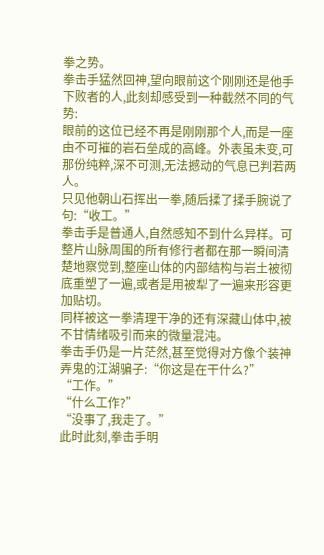拳之势。
拳击手猛然回神,望向眼前这个刚刚还是他手下败者的人,此刻却感受到一种截然不同的气势:
眼前的这位已经不再是刚刚那个人,而是一座由不可摧的岩石垒成的高峰。外表虽未变,可那份纯粹,深不可测,无法撼动的气息已判若两人。
只见他朝山石挥出一拳,随后揉了揉手腕说了句:“收工。”
拳击手是普通人,自然感知不到什么异样。可整片山脉周围的所有修行者都在那一瞬间清楚地察觉到,整座山体的内部结构与岩土被彻底重塑了一遍,或者是用被犁了一遍来形容更加贴切。
同样被这一拳清理干净的还有深藏山体中,被不甘情绪吸引而来的微量混沌。
拳击手仍是一片茫然,甚至觉得对方像个装神弄鬼的江湖骗子:“你这是在干什么?”
“工作。”
“什么工作?”
“没事了,我走了。”
此时此刻,拳击手明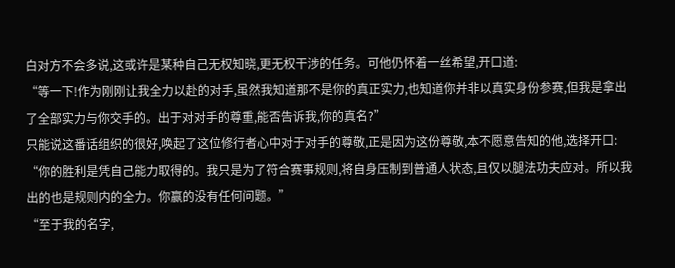白对方不会多说,这或许是某种自己无权知晓,更无权干涉的任务。可他仍怀着一丝希望,开口道:
“等一下!作为刚刚让我全力以赴的对手,虽然我知道那不是你的真正实力,也知道你并非以真实身份参赛,但我是拿出了全部实力与你交手的。出于对对手的尊重,能否告诉我,你的真名?”
只能说这番话组织的很好,唤起了这位修行者心中对于对手的尊敬,正是因为这份尊敬,本不愿意告知的他,选择开口:
“你的胜利是凭自己能力取得的。我只是为了符合赛事规则,将自身压制到普通人状态,且仅以腿法功夫应对。所以我出的也是规则内的全力。你赢的没有任何问题。”
“至于我的名字,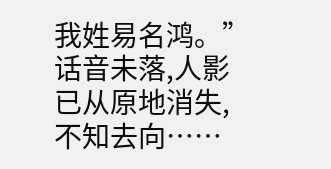我姓易名鸿。”
话音未落,人影已从原地消失,不知去向……